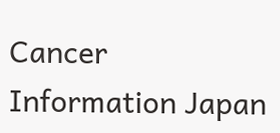Cancer Information Japan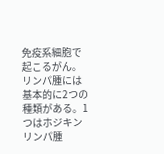免疫系細胞で起こるがん。リンパ腫には基本的に2つの種類がある。1つはホジキンリンパ腫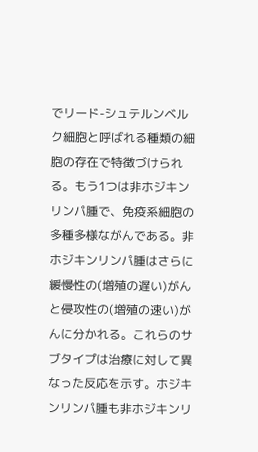でリード-シュテルンベルク細胞と呼ばれる種類の細胞の存在で特徴づけられる。もう1つは非ホジキンリンパ腫で、免疫系細胞の多種多様ながんである。非ホジキンリンパ腫はさらに緩慢性の(増殖の遅い)がんと侵攻性の(増殖の速い)がんに分かれる。これらのサブタイプは治療に対して異なった反応を示す。ホジキンリンパ腫も非ホジキンリ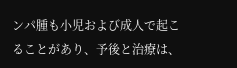ンパ腫も小児および成人で起こることがあり、予後と治療は、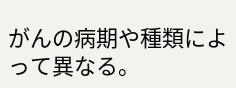がんの病期や種類によって異なる。